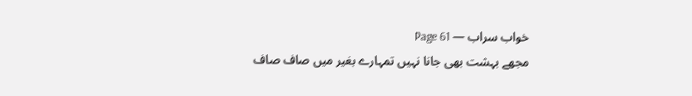خواب سراب — Page 61
مجھے بہشت بھی جانا نہیں تمہارے بغیر میں صاف صاف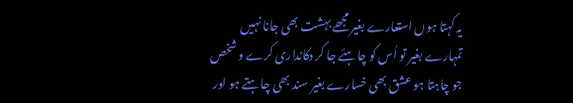یہ کہتا ہوں استعارے بغیر مجھے بہشت بھی جانا نہیں تمہارے بغیر تو اُس کو چاہئے جا کر دکانداری کرے و شخص جو چاہتا ہو عشق بھی خسارے بغیر سند بھی چاہتے ہو اور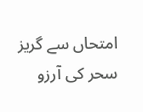امتحاں سے گریز سحر کی آرزو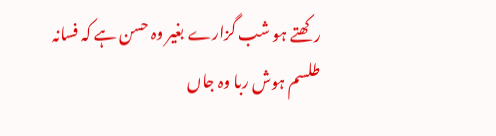رکھتے ہو شب گزارے بغیر وہ حسن ہے کہ فسانہ طلسم ہوش ربا وہ جاں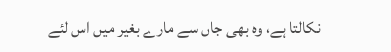نکالتا ہے، وہ بھی جاں سے مارے بغیر میں اس لئے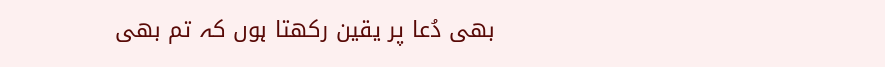بھی دُعا پر یقین رکھتا ہوں کہ تم بھی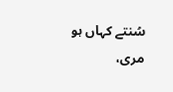سُنتے کہاں ہو مری،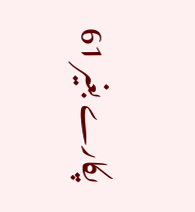پکارے بغیر 61